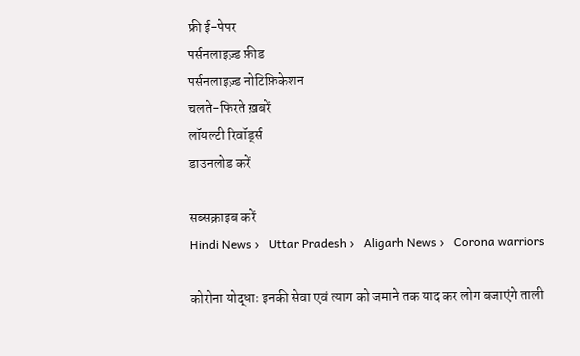फ्री ई-पेपर
पर्सनलाइज़्ड फ़ीड
पर्सनलाइज़्ड नोटिफ़िकेशन
चलते-फिरते ख़बरें
लॉयल्टी रिवॉर्ड्स
डाउनलोड करें

सब्सक्राइब करें
Hindi News ›   Uttar Pradesh ›   Aligarh News ›   Corona warriors

कोरोना योद्धाः इनकी सेवा एवं त्याग को जमाने तक याद कर लोग बजाएंगे ताली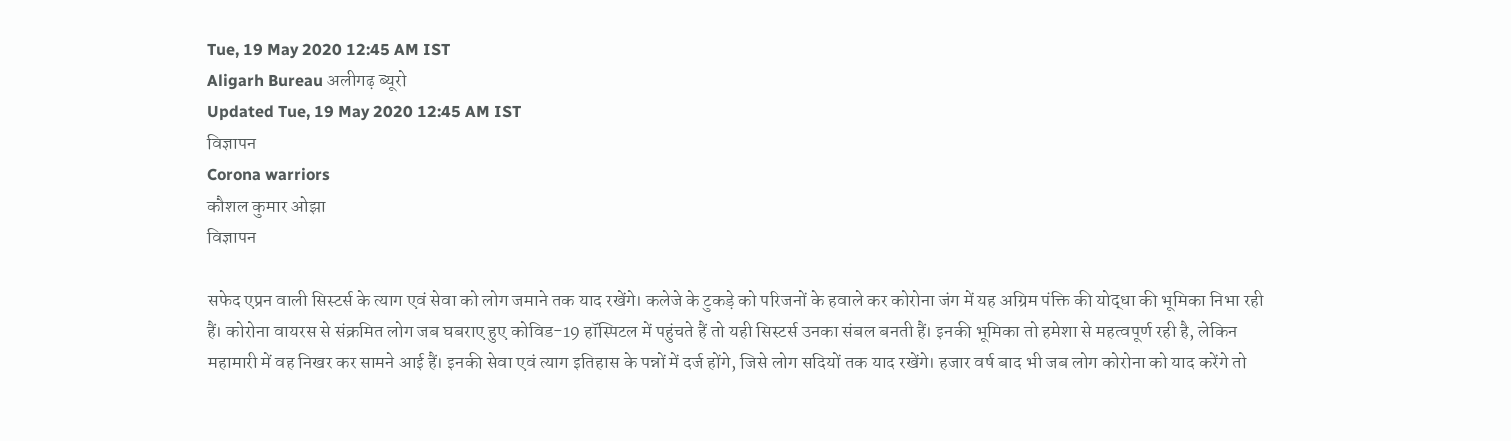Tue, 19 May 2020 12:45 AM IST
Aligarh Bureau अलीगढ़ ब्यूरो
Updated Tue, 19 May 2020 12:45 AM IST
विज्ञापन
Corona warriors
कौशल कुमार ओझा
विज्ञापन

सफेद एप्रन वाली सिस्टर्स के त्याग एवं सेवा को लोग जमाने तक याद रखेंगे। कलेजे के टुकड़े को परिजनों के हवाले कर कोरोना जंग में यह अग्रिम पंक्ति की योद्धा की भूमिका निभा रही हैं। कोरोना वायरस से संक्रमित लोग जब घबराए हुए कोविड-19 हॉस्पिटल में पहुंचते हैं तो यही सिस्टर्स उनका संबल बनती हैं। इनकी भूमिका तो हमेशा से महत्वपूर्ण रही है, लेकिन महामारी में वह निखर कर सामने आई हैं। इनकी सेवा एवं त्याग इतिहास के पन्नों में दर्ज होंगे, जिसे लोग सदियों तक याद रखेंगे। हजार वर्ष बाद भी जब लोग कोरोना को याद करेंगे तो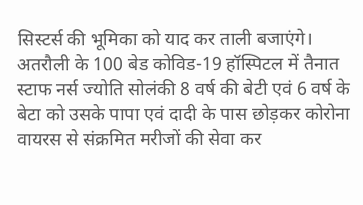सिस्टर्स की भूमिका को याद कर ताली बजाएंगे।
अतरौली के 100 बेड कोविड-19 हॉस्पिटल में तैनात स्टाफ नर्स ज्योति सोलंकी 8 वर्ष की बेटी एवं 6 वर्ष के बेटा को उसके पापा एवं दादी के पास छोड़कर कोरोना वायरस से संक्रमित मरीजों की सेवा कर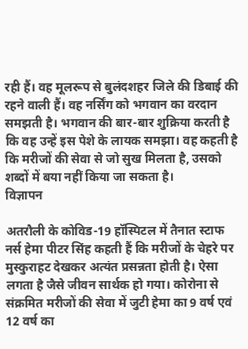रही हैं। वह मूलरूप से बुलंदशहर जिले की डिबाई की रहने वाली हैं। वह नर्सिंग को भगवान का वरदान समझती है। भगवान की बार-बार शुक्रिया करती है कि वह उन्हें इस पेशे के लायक समझा। वह कहती है कि मरीजों की सेवा से जो सुख मिलता है, उसको शब्दों में बया नहीं किया जा सकता है।
विज्ञापन

अतरौली के कोविड-19 हॉस्पिटल में तैनात स्टाफ नर्स हेमा पीटर सिंह कहती हैं कि मरीजों के चेहरे पर मुस्कुराहट देखकर अत्यंत प्रसन्नता होती है। ऐसा लगता है जैसे जीवन सार्थक हो गया। कोरोना से संक्रमित मरीजों की सेवा में जुटी हेमा का 9 वर्ष एवं 12 वर्ष का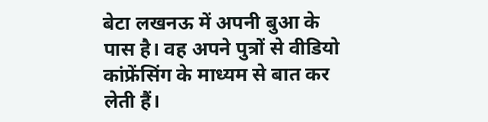बेटा लखनऊ में अपनी बुआ के पास है। वह अपने पुत्रों से वीडियो कांफ्रेंसिंग के माध्यम से बात कर लेती हैं।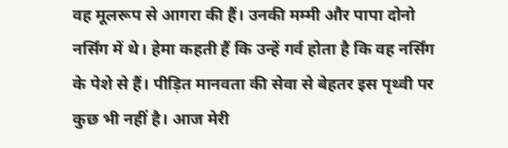वह मूलरूप से आगरा की हैं। उनकी मम्मी और पापा दोनो नर्सिंग में थे। हेमा कहती हैं कि उन्हें गर्व होता है कि वह नर्सिंग के पेशे से हैं। पीड़ित मानवता की सेवा से बेहतर इस पृथ्वी पर कुछ भी नहीं है। आज मेरी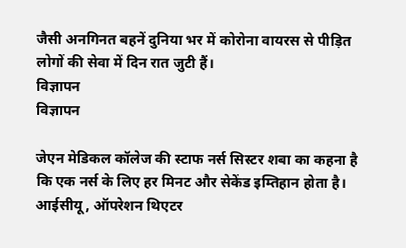जैसी अनगिनत बहनें दुनिया भर में कोरोना वायरस से पीड़ित लोगों की सेवा में दिन रात जुटी हैं।
विज्ञापन
विज्ञापन

जेएन मेडिकल कॉलेज की स्टाफ नर्स सिस्टर शबा का कहना है कि एक नर्स के लिए हर मिनट और सेकेंड इम्तिहान होता है। आईसीयू, ऑपरेशन थिएटर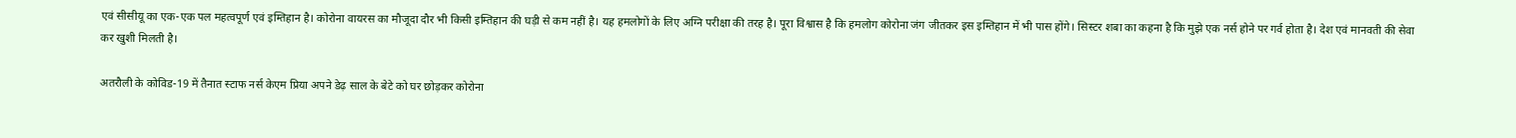एवं सीसीयू का एक-एक पल महत्वपूर्ण एवं इम्तिहान है। कोरोना वायरस का मौजूदा दौर भी किसी इम्तिहान की घड़ी से कम नहीं है। यह हमलोगों के लिए अग्नि परीक्षा की तरह है। पूरा विश्वास है कि हमलोग कोरोना जंग जीतकर इस इम्तिहान में भी पास होंगे। सिस्टर शबा का कहना है कि मुझे एक नर्स होने पर गर्व होता है। देश एवं मानवती की सेवा कर खुशी मिलती है।

अतरौली के कोविड-19 में तैनात स्टाफ नर्स केएम प्रिया अपने डेढ़ साल के बेटे को घर छोड़कर कोरोना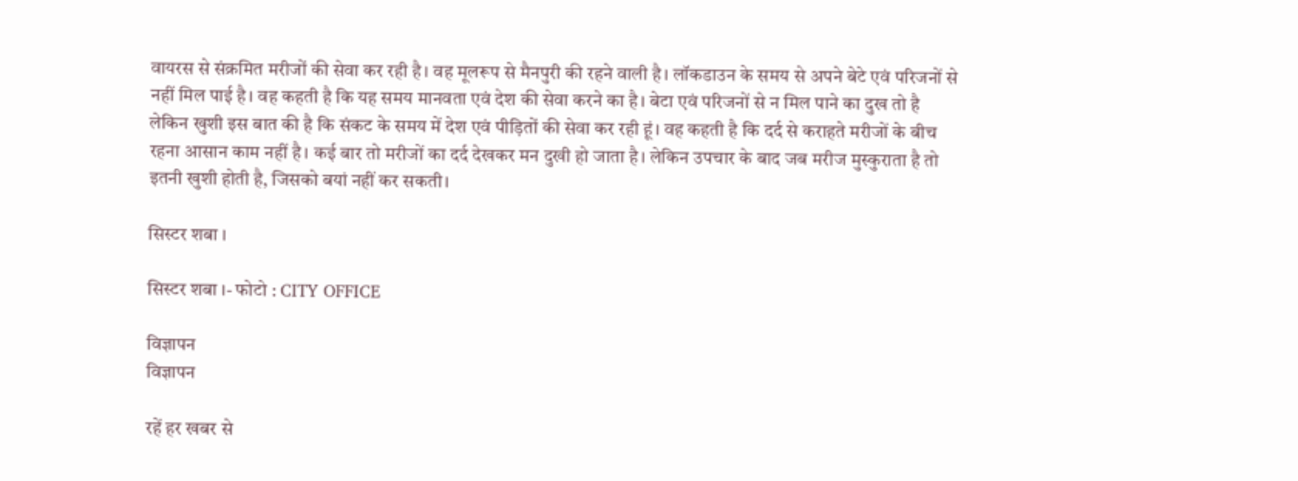वायरस से संक्रमित मरीजों की सेवा कर रही है। वह मूलरूप से मैनपुरी की रहने वाली है। लॉकडाउन के समय से अपने बेटे एवं परिजनों से नहीं मिल पाई है। वह कहती है कि यह समय मानवता एवं देश की सेवा करने का है। बेटा एवं परिजनों से न मिल पाने का दुख तो है लेकिन खुशी इस बात की है कि संकट के समय में देश एवं पीड़ितों की सेवा कर रही हूं। वह कहती है कि दर्द से कराहते मरीजों के बीच रहना आसान काम नहीं है। कई बार तो मरीजों का दर्द देखकर मन दुखी हो जाता है। लेकिन उपचार के बाद जब मरीज मुस्कुराता है तो इतनी खुशी होती है, जिसको बयां नहीं कर सकती।

सिस्टर शबा ।

सिस्टर शबा ।- फोटो : CITY OFFICE

विज्ञापन
विज्ञापन

रहें हर खबर से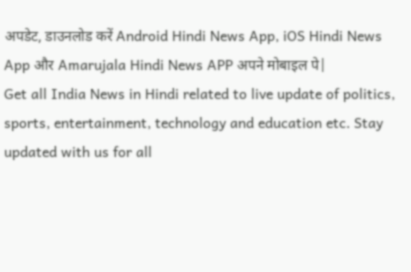अपडेट, डाउनलोड करें Android Hindi News App, iOS Hindi News App और Amarujala Hindi News APP अपने मोबाइल पे|
Get all India News in Hindi related to live update of politics, sports, entertainment, technology and education etc. Stay updated with us for all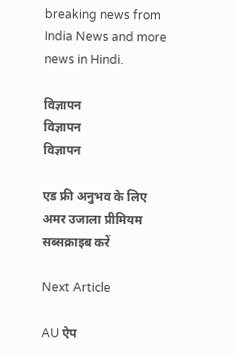breaking news from India News and more news in Hindi.

विज्ञापन
विज्ञापन
विज्ञापन

एड फ्री अनुभव के लिए अमर उजाला प्रीमियम सब्सक्राइब करें

Next Article

AU ऐप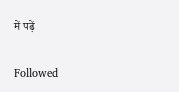में पढ़ें

Followed